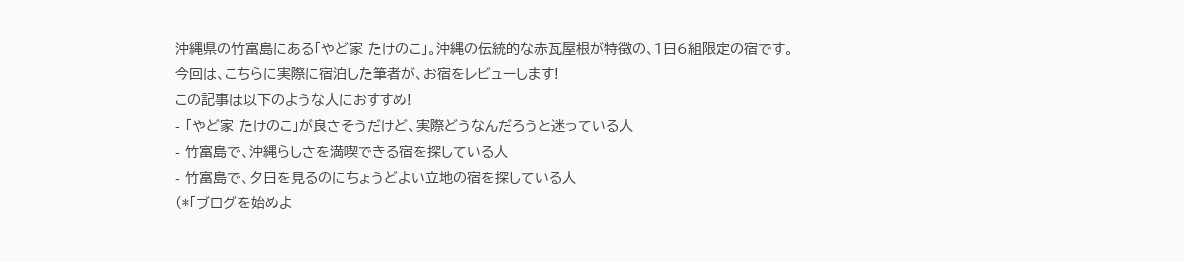沖縄県の竹富島にある「やど家 たけのこ」。沖縄の伝統的な赤瓦屋根が特徴の、1日6組限定の宿です。
今回は、こちらに実際に宿泊した筆者が、お宿をレビューします!
この記事は以下のような人におすすめ!
- 「やど家 たけのこ」が良さそうだけど、実際どうなんだろうと迷っている人
- 竹富島で、沖縄らしさを満喫できる宿を探している人
- 竹富島で、夕日を見るのにちょうどよい立地の宿を探している人
(*「ブログを始めよ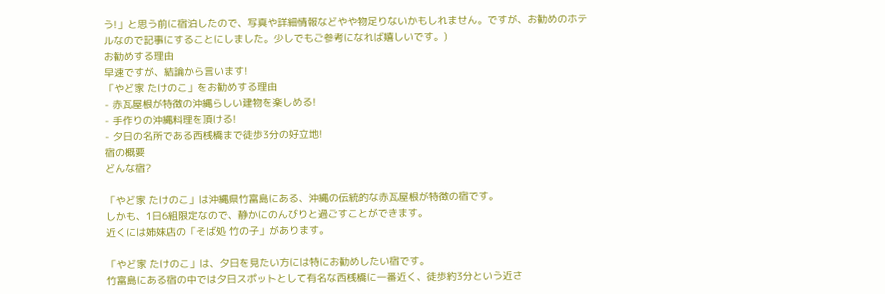う!」と思う前に宿泊したので、写真や詳細情報などやや物足りないかもしれません。ですが、お勧めのホテルなので記事にすることにしました。少しでもご参考になれば嬉しいです。)
お勧めする理由
早速ですが、結論から言います!
「やど家 たけのこ」をお勧めする理由
- 赤瓦屋根が特徴の沖縄らしい建物を楽しめる!
- 手作りの沖縄料理を頂ける!
- 夕日の名所である西桟橋まで徒歩3分の好立地!
宿の概要
どんな宿?

「やど家 たけのこ」は沖縄県竹富島にある、沖縄の伝統的な赤瓦屋根が特徴の宿です。
しかも、1日6組限定なので、静かにのんびりと過ごすことができます。
近くには姉妹店の「そば処 竹の子」があります。

「やど家 たけのこ」は、夕日を見たい方には特にお勧めしたい宿です。
竹富島にある宿の中では夕日スポットとして有名な西桟橋に一番近く、徒歩約3分という近さ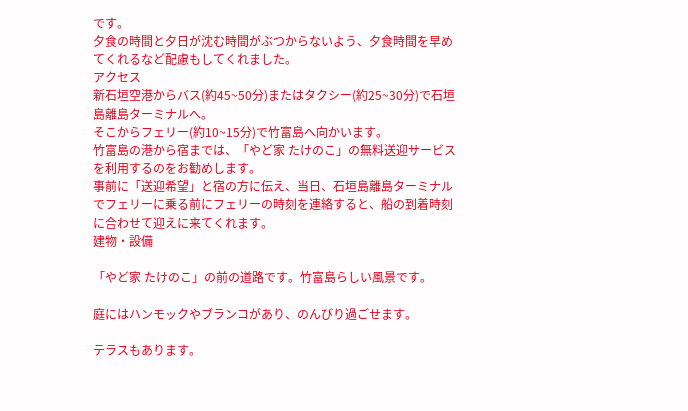です。
夕食の時間と夕日が沈む時間がぶつからないよう、夕食時間を早めてくれるなど配慮もしてくれました。
アクセス
新石垣空港からバス(約45~50分)またはタクシー(約25~30分)で石垣島離島ターミナルへ。
そこからフェリー(約10~15分)で竹富島へ向かいます。
竹富島の港から宿までは、「やど家 たけのこ」の無料送迎サービスを利用するのをお勧めします。
事前に「送迎希望」と宿の方に伝え、当日、石垣島離島ターミナルでフェリーに乗る前にフェリーの時刻を連絡すると、船の到着時刻に合わせて迎えに来てくれます。
建物・設備

「やど家 たけのこ」の前の道路です。竹富島らしい風景です。

庭にはハンモックやブランコがあり、のんびり過ごせます。

テラスもあります。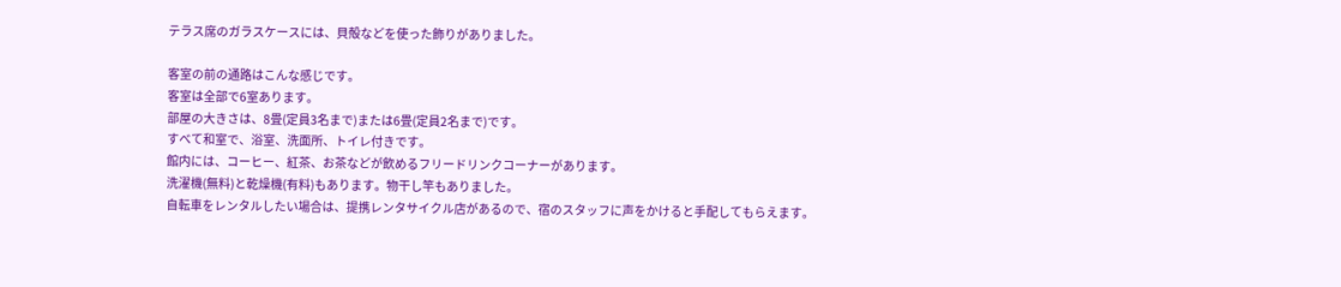テラス席のガラスケースには、貝殻などを使った飾りがありました。

客室の前の通路はこんな感じです。
客室は全部で6室あります。
部屋の大きさは、8畳(定員3名まで)または6畳(定員2名まで)です。
すべて和室で、浴室、洗面所、トイレ付きです。
館内には、コーヒー、紅茶、お茶などが飲めるフリードリンクコーナーがあります。
洗濯機(無料)と乾燥機(有料)もあります。物干し竿もありました。
自転車をレンタルしたい場合は、提携レンタサイクル店があるので、宿のスタッフに声をかけると手配してもらえます。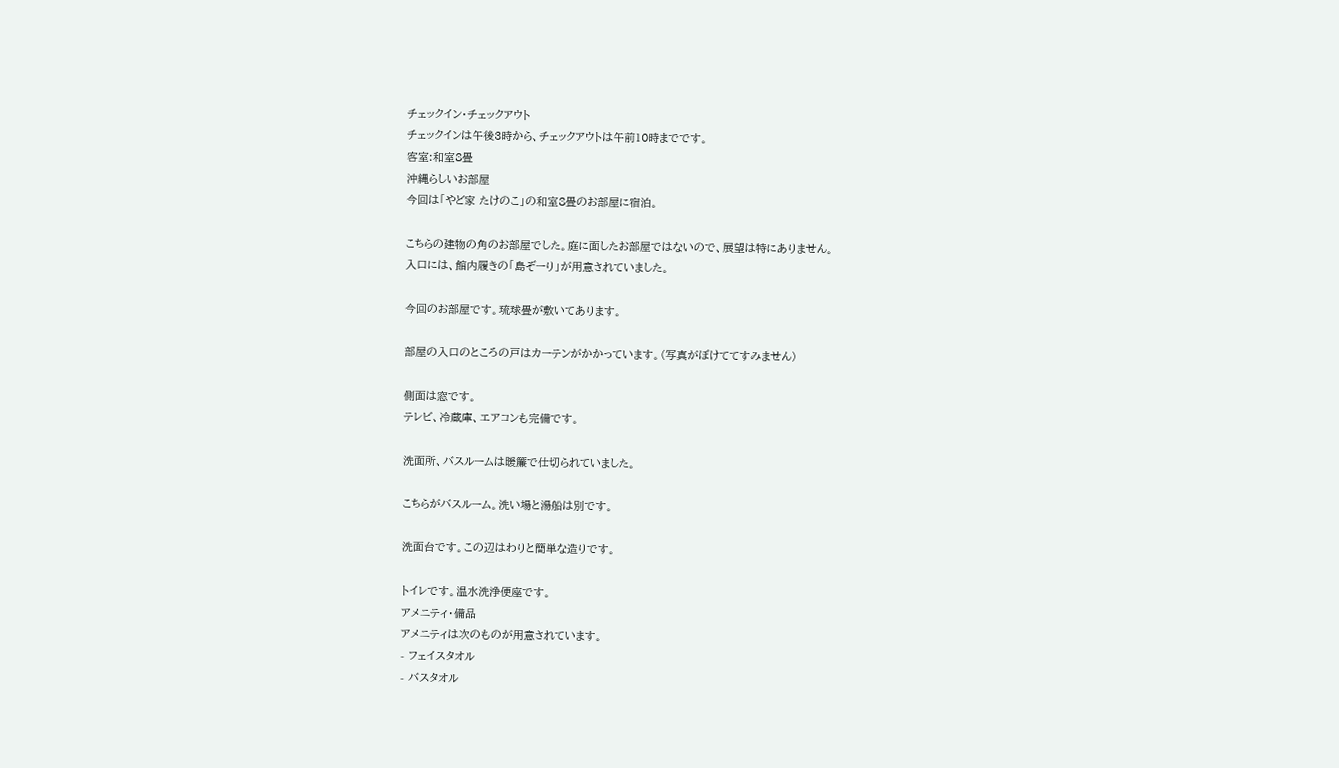チェックイン・チェックアウト
チェックインは午後3時から、チェックアウトは午前10時までです。
客室:和室8畳
沖縄らしいお部屋
今回は「やど家 たけのこ」の和室8畳のお部屋に宿泊。

こちらの建物の角のお部屋でした。庭に面したお部屋ではないので、展望は特にありません。
入口には、館内履きの「島ぞーり」が用意されていました。

今回のお部屋です。琉球畳が敷いてあります。

部屋の入口のところの戸はカーテンがかかっています。(写真がぼけててすみません)

側面は窓です。
テレビ、冷蔵庫、エアコンも完備です。

洗面所、バスルームは暖簾で仕切られていました。

こちらがバスルーム。洗い場と湯船は別です。

洗面台です。この辺はわりと簡単な造りです。

トイレです。温水洗浄便座です。
アメニティ・備品
アメニティは次のものが用意されています。
- フェイスタオル
- バスタオル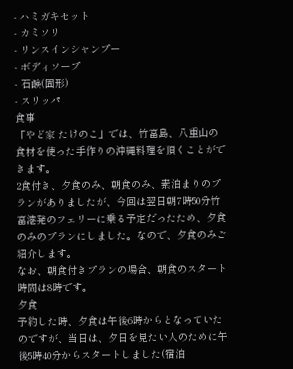- ハミガキセット
- カミソリ
- リンスインシャンプー
- ボディソープ
- 石鹸(固形)
- スリッパ
食事
「やど家 たけのこ」では、竹富島、八重山の食材を使った手作りの沖縄料理を頂くことができます。
2食付き、夕食のみ、朝食のみ、素泊まりのプランがありましたが、今回は翌日朝7時50分竹富港発のフェリーに乗る予定だったため、夕食のみのプランにしました。なので、夕食のみご紹介します。
なお、朝食付きプランの場合、朝食のスタート時間は8時です。
夕食
予約した時、夕食は午後6時からとなっていたのですが、当日は、夕日を見たい人のために午後5時40分からスタートしました(宿泊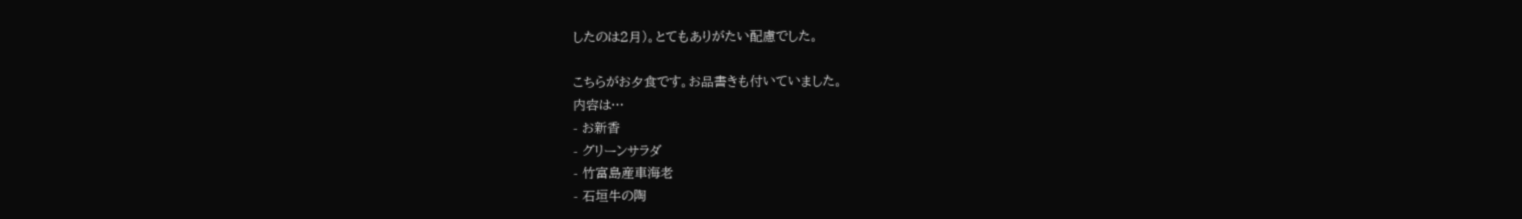したのは2月)。とてもありがたい配慮でした。

こちらがお夕食です。お品書きも付いていました。
内容は…
- お新香
- グリーンサラダ
- 竹富島産車海老
- 石垣牛の陶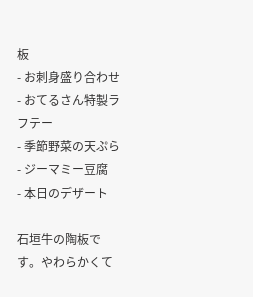板
- お刺身盛り合わせ
- おてるさん特製ラフテー
- 季節野菜の天ぷら
- ジーマミー豆腐
- 本日のデザート

石垣牛の陶板です。やわらかくて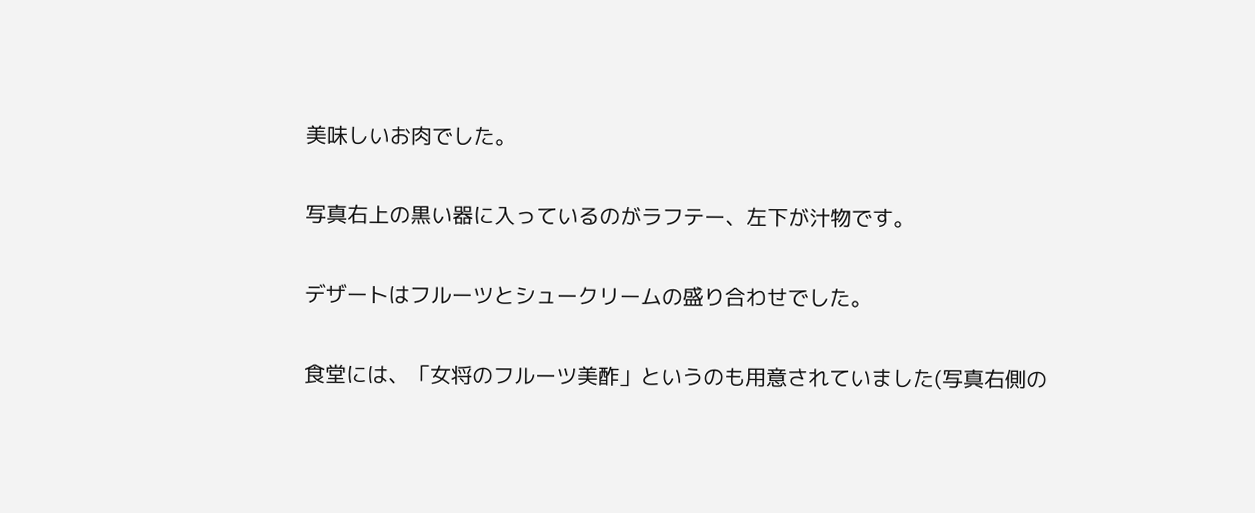美味しいお肉でした。

写真右上の黒い器に入っているのがラフテー、左下が汁物です。

デザートはフルーツとシュークリームの盛り合わせでした。

食堂には、「女将のフルーツ美酢」というのも用意されていました(写真右側の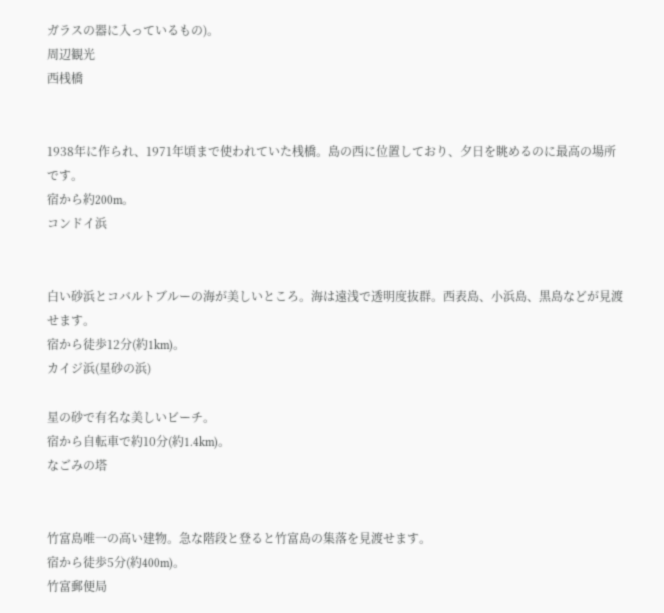ガラスの器に入っているもの)。
周辺観光
西桟橋


1938年に作られ、1971年頃まで使われていた桟橋。島の西に位置しており、夕日を眺めるのに最高の場所です。
宿から約200m。
コンドイ浜


白い砂浜とコバルトブルーの海が美しいところ。海は遠浅で透明度抜群。西表島、小浜島、黒島などが見渡せます。
宿から徒歩12分(約1km)。
カイジ浜(星砂の浜)

星の砂で有名な美しいビーチ。
宿から自転車で約10分(約1.4km)。
なごみの塔


竹富島唯一の高い建物。急な階段と登ると竹富島の集落を見渡せます。
宿から徒歩5分(約400m)。
竹富郵便局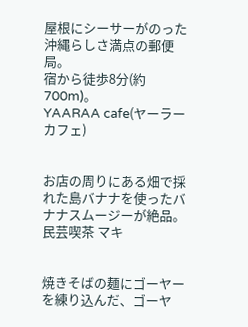屋根にシーサーがのった沖縄らしさ満点の郵便局。
宿から徒歩8分(約700m)。
YAARAA cafe(ヤーラーカフェ)


お店の周りにある畑で採れた島バナナを使ったバナナスムージーが絶品。
民芸喫茶 マキ


焼きそばの麺にゴーヤーを練り込んだ、ゴーヤ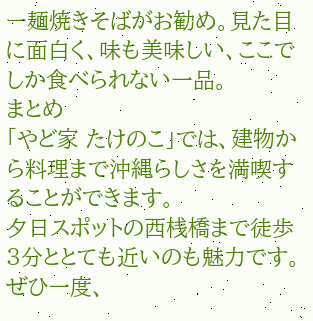ー麺焼きそばがお勧め。見た目に面白く、味も美味しい、ここでしか食べられない一品。
まとめ
「やど家 たけのこ」では、建物から料理まで沖縄らしさを満喫することができます。
夕日スポットの西桟橋まで徒歩3分ととても近いのも魅力です。
ぜひ一度、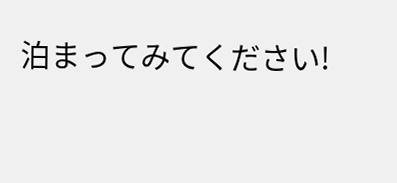泊まってみてください!